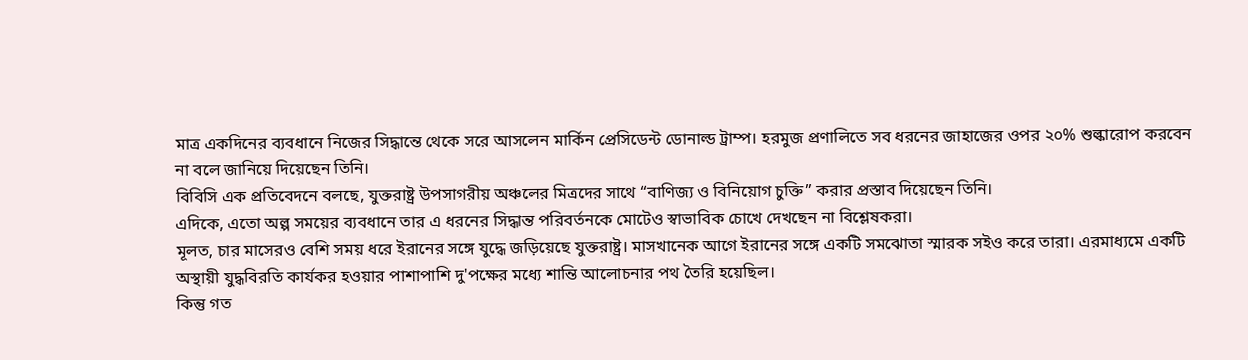মাত্র একদিনের ব্যবধানে নিজের সিদ্ধান্তে থেকে সরে আসলেন মার্কিন প্রেসিডেন্ট ডোনাল্ড ট্রাম্প। হরমুজ প্রণালিতে সব ধরনের জাহাজের ওপর ২০% শুল্কারোপ করবেন না বলে জানিয়ে দিয়েছেন তিনি।
বিবিসি এক প্রতিবেদনে বলছে, যুক্তরাষ্ট্র উপসাগরীয় অঞ্চলের মিত্রদের সাথে “বাণিজ্য ও বিনিয়োগ চুক্তি” করার প্রস্তাব দিয়েছেন তিনি।
এদিকে, এতো অল্প সময়ের ব্যবধানে তার এ ধরনের সিদ্ধান্ত পরিবর্তনকে মোটেও স্বাভাবিক চোখে দেখছেন না বিশ্লেষকরা।
মূলত, চার মাসেরও বেশি সময় ধরে ইরানের সঙ্গে যুদ্ধে জড়িয়েছে যুক্তরাষ্ট্র। মাসখানেক আগে ইরানের সঙ্গে একটি সমঝোতা স্মারক সইও করে তারা। এরমাধ্যমে একটি অস্থায়ী যুদ্ধবিরতি কার্যকর হওয়ার পাশাপাশি দু'পক্ষের মধ্যে শান্তি আলোচনার পথ তৈরি হয়েছিল।
কিন্তু গত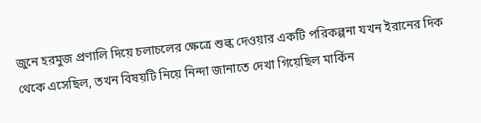জুনে হরমুজ প্রণালি দিয়ে চলাচলের ক্ষেত্রে শুল্ক দেওয়ার একটি পরিকল্পনা যখন ইরানের দিক থেকে এসেছিল, তখন বিষয়টি নিয়ে নিন্দা জানাতে দেখা গিয়েছিল মার্কিন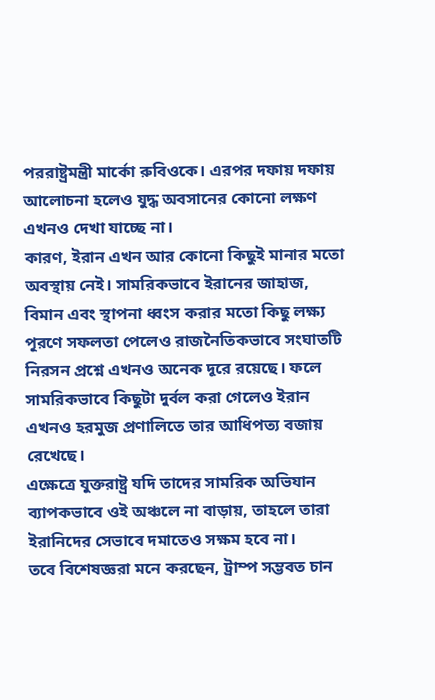পররাষ্ট্রমন্ত্রী মার্কো রুবিওকে। এরপর দফায় দফায় আলোচনা হলেও যুদ্ধ অবসানের কোনো লক্ষণ এখনও দেখা যাচ্ছে না।
কারণ, ইরান এখন আর কোনো কিছুই মানার মতো অবস্থায় নেই। সামরিকভাবে ইরানের জাহাজ, বিমান এবং স্থাপনা ধ্বংস করার মতো কিছু লক্ষ্য পূরণে সফলতা পেলেও রাজনৈতিকভাবে সংঘাতটি নিরসন প্রশ্নে এখনও অনেক দূরে রয়েছে। ফলে সামরিকভাবে কিছুটা দুর্বল করা গেলেও ইরান এখনও হরমুজ প্রণালিতে তার আধিপত্য বজায় রেখেছে।
এক্ষেত্রে যুক্তরাষ্ট্র যদি তাদের সামরিক অভিযান ব্যাপকভাবে ওই অঞ্চলে না বাড়ায়, তাহলে তারা ইরানিদের সেভাবে দমাতেও সক্ষম হবে না।
তবে বিশেষজ্ঞরা মনে করছেন, ট্রাম্প সম্ভবত চান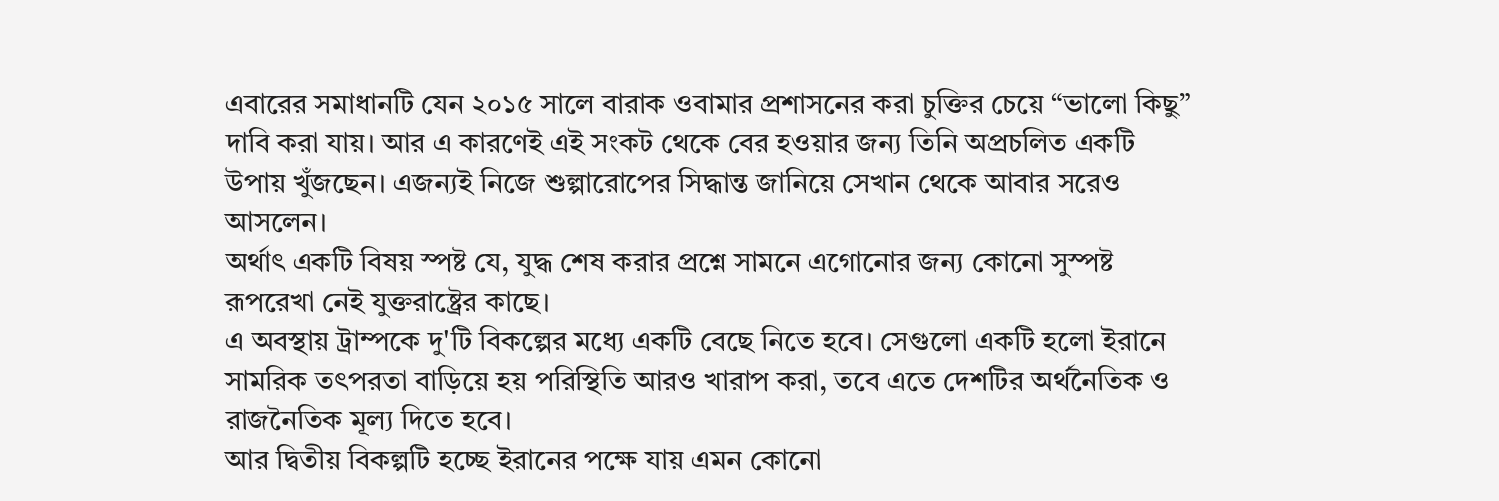এবারের সমাধানটি যেন ২০১৫ সালে বারাক ওবামার প্রশাসনের করা চুক্তির চেয়ে “ভালো কিছু” দাবি করা যায়। আর এ কারণেই এই সংকট থেকে বের হওয়ার জন্য তিনি অপ্রচলিত একটি উপায় খুঁজছেন। এজন্যই নিজে শুল্পারোপের সিদ্ধান্ত জানিয়ে সেখান থেকে আবার সরেও আসলেন।
অর্থাৎ একটি বিষয় স্পষ্ট যে, যুদ্ধ শেষ করার প্রশ্নে সামনে এগোনোর জন্য কোনো সুস্পষ্ট রূপরেখা নেই যুক্তরাষ্ট্রের কাছে।
এ অবস্থায় ট্রাম্পকে দু'টি বিকল্পের মধ্যে একটি বেছে নিতে হবে। সেগুলো একটি হলো ইরানে সামরিক তৎপরতা বাড়িয়ে হয় পরিস্থিতি আরও খারাপ করা, তবে এতে দেশটির অর্থনৈতিক ও রাজনৈতিক মূল্য দিতে হবে।
আর দ্বিতীয় বিকল্পটি হচ্ছে ইরানের পক্ষে যায় এমন কোনো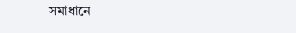সমাধানে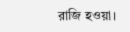রাজি হওয়া।